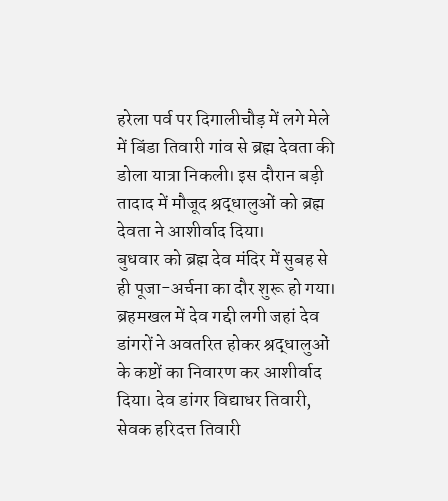हरेला पर्व पर दिगालीचौड़ में लगे मेले में बिंडा तिवारी गांव से ब्रह्म देवता की डोला यात्रा निकली। इस दौरान बड़ी तादाद में मौजूद श्रद्धालुओं को ब्रह्म देवता ने आशीर्वाद दिया।
बुधवार को ब्रह्म देव मंदिर में सुबह से ही पूजा-अर्चना का दौर शुरू हो गया। ब्रहमखल में देव गद्दी लगी जहां देव डांगरों ने अवतरित होकर श्रद्धालुओं के कष्टों का निवारण कर आशीर्वाद दिया। देव डांगर विद्याधर तिवारी, सेवक हरिदत्त तिवारी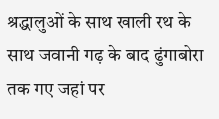श्रद्धालुओं के साथ खाली रथ के साथ जवानी गढ़ के बाद ढुंगाबोरा तक गए जहां पर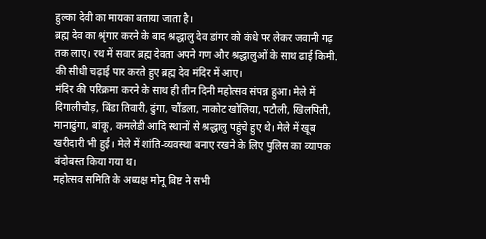हुल्का देवी का मायका बताया जाता है।
ब्रह्म देव का श्रृंगार करने के बाद श्रद्धालु देव डांगर को कंधे पर लेकर जवानी गढ़ तक लाए। रथ में सवार ब्रह्म देवता अपने गण और श्रद्धालुओं के साथ ढाई किमी. की सीधी चढ़ाई पार करते हुए ब्रह्म देव मंदिर में आए।
मंदिर की परिक्रमा करने के साथ ही तीन दिनी महोत्सव संपन्न हुआ। मेले में दिगालीचौड़, बिंडा तिवारी, ढुंगा, चौंडला, नाकोट खोलिया, पटौली, खिलपिती, मानाढुंगा, बांकू, कमलेडी आदि स्थानों से श्रद्धालु पहुंचे हुए थे। मेले में खूब खरीदारी भी हुई। मेले में शांति-व्यवस्था बनाए रखने के लिए पुलिस का व्यापक बंदोबस्त किया गया थ।
महोत्सव समिति के अध्यक्ष मोनू बिष्ट ने सभी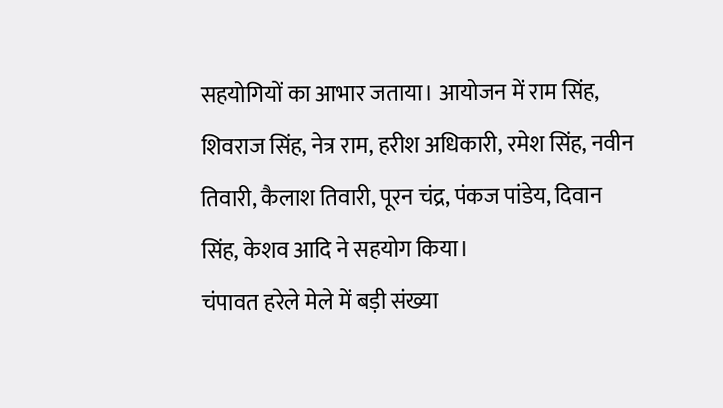सहयोगियों का आभार जताया। आयोजन में राम सिंह, शिवराज सिंह, नेत्र राम, हरीश अधिकारी, रमेश सिंह, नवीन तिवारी, कैलाश तिवारी, पूरन चंद्र, पंकज पांडेय, दिवान सिंह, केशव आदि ने सहयोग किया।
चंपावत हरेले मेले में बड़ी संख्या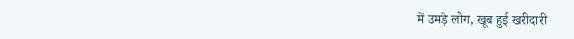में उमड़े लोग, खूब हुई खरीदारी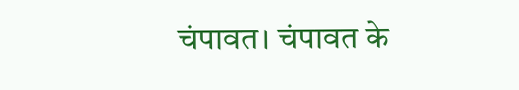चंपावत। चंपावत के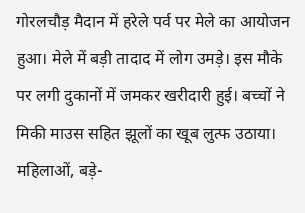गोरलचौड़ मैदान में हरेले पर्व पर मेले का आयोजन हुआ। मेले में बड़ी तादाद में लोग उमड़े। इस मौके पर लगी दुकानों में जमकर खरीदारी हुई। बच्चों ने मिकी माउस सहित झूलों का खूब लुत्फ उठाया। महिलाओं, बड़े-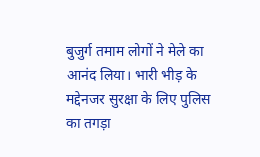बुजुर्ग तमाम लोगों ने मेले का आनंद लिया। भारी भीड़ के मद्देनजर सुरक्षा के लिए पुलिस का तगड़ा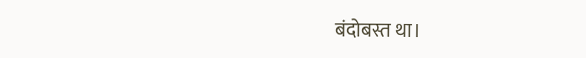बंदोबस्त था।